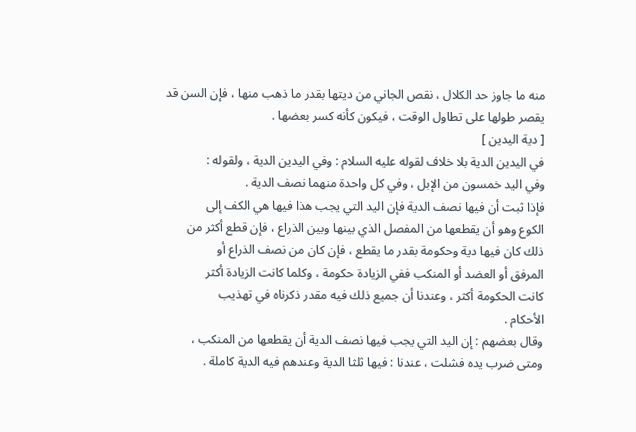منه ما جاوز حد الكلال ، نقص الجاني من ديتها بقدر ما ذهب منها ، فإن السن قد
يقصر طولها على تطاول الوقت ، فيكون كأنه كسر بعضها .
[ دية اليدين ]
في اليدين الدية بلا خلاف لقوله عليه السلام : وفي اليدين الدية ، ولقوله :
وفي اليد خمسون من الإبل ، وفي كل واحدة منهما نصف الدية .
فإذا ثبت أن فيها نصف الدية فإن اليد التي يجب هذا فيها هي الكف إلى
الكوع وهو أن يقطعها من المفصل الذي بينها وبين الذراع ، فإن قطع أكثر من
ذلك كان فيها دية وحكومة بقدر ما يقطع ، فإن كان من نصف الذراع أو
المرفق أو العضد أو المنكب ففي الزيادة حكومة ، وكلما كانت الزيادة أكثر
كانت الحكومة أكثر ، وعندنا أن جميع ذلك فيه مقدر ذكرناه في تهذيب
الأحكام .
وقال بعضهم : إن اليد التي يجب فيها نصف الدية أن يقطعها من المنكب ،
ومتى ضرب يده فشلت ، عندنا : فيها ثلثا الدية وعندهم فيه الدية كاملة .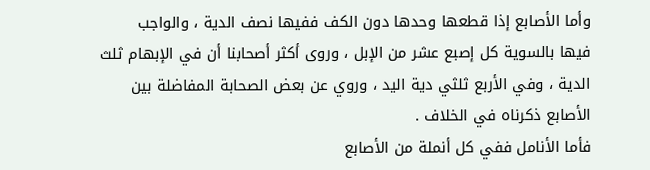وأما الأصابع إذا قطعها وحدها دون الكف ففيها نصف الدية ، والواجب
فيها بالسوية كل إصبع عشر من الإبل ، وروى أكثر أصحابنا أن في الإبهام ثلث
الدية ، وفي الأربع ثلثي دية اليد ، وروي عن بعض الصحابة المفاضلة بين
الأصابع ذكرناه في الخلاف .
فأما الأنامل ففي كل أنملة من الأصابع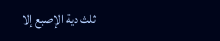ثلث دية الإصبع إلا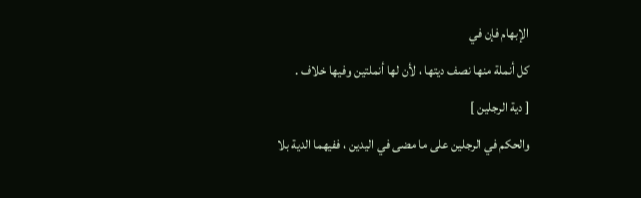الإبهام فإن في
كل أنملة منها نصف ديتها ، لأن لها أنملتين وفيها خلاف .
[ دية الرجلين ]
والحكم في الرجلين على ما مضى في اليدين ، ففيهما الدية بلا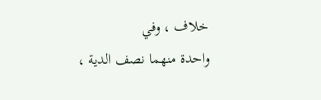خلاف ، وفي
واحدة منهما نصف الدية ،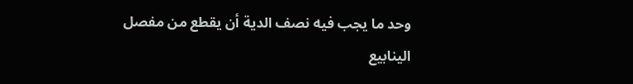وحد ما يجب فيه نصف الدية أن يقطع من مفصل
الينابيع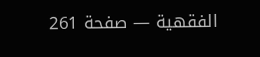الفقهية — صفحة 261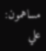مساهمون: علي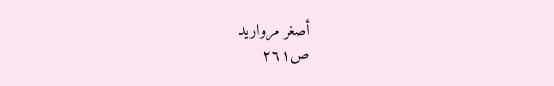أصغر مرواريد
ص٢٦١